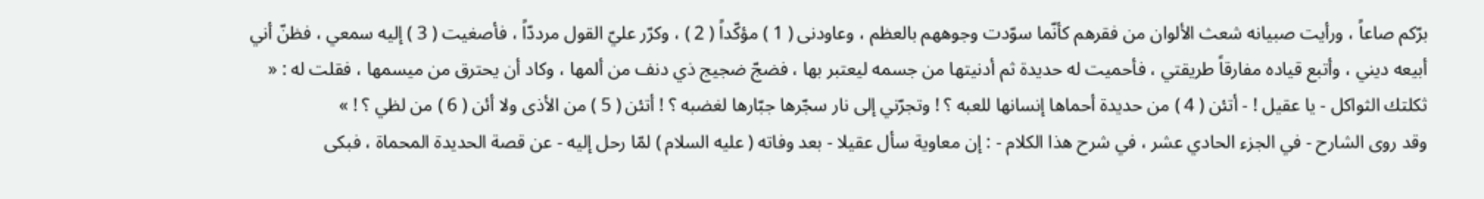برّكم صاعاً ، ورأيت صبيانه شعث الألوان من فقرهم كأنّما سوّدت وجوههم بالعظم ، وعاودنى ( 1 ) مؤكّداً ( 2 ) ، وكرّر عليّ القول مرددّاً ، فأصغيت ( 3 ) إليه سمعي ، فظنّ أني أبيعه ديني ، وأتبع قياده مفارقاً طريقتي ، فأحميت له حديدة ثم أدنيتها من جسمه ليعتبر بها ، فضجّ ضجيج ذي دنف من ألمها ، وكاد أن يحترق من ميسمها ، فقلت له : « ثكلتك الثواكل - يا عقيل ! - أتئن ( 4 ) من حديدة أحماها إنسانها للعبه ؟ ! وتجرّني إلى نار سجّرها جبّارها لغضبه ؟ ! أتئن ( 5 ) من الأذى ولا أئن ( 6 ) من لظي ؟ ! »
وقد روى الشارح - في الجزء الحادي عشر ، في شرح هذا الكلام - : إن معاوية سأل عقيلا - بعد وفاته ( عليه السلام ) لمّا رحل إليه - عن قصة الحديدة المحماة ، فبكى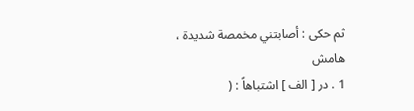ثم حكى : أصابتني مخمصة شديدة ،
هامش
1 . در [ الف ] اشتباهاً : (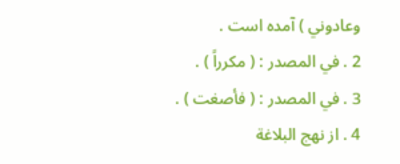وعادوني ) آمده است .
2 . في المصدر : ( مكرراً ) .
3 . في المصدر : ( فأصغت ) .
4 . از نهج البلاغة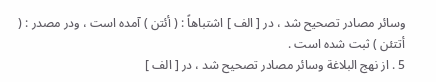وسائر مصادر تصحيح شد ، در [ الف ] اشتباهاً : ( أئتن ) آمده است ، ودر مصدر : ( أتتئن ) ثبت شده است .
5 . از نهج البلاغة وسائر مصادر تصحيح شد ، در [ الف ]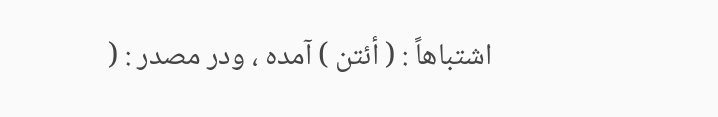اشتباهاً : ( أئتن ) آمده ، ودر مصدر : (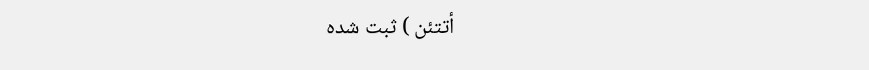أتتئن ) ثبت شده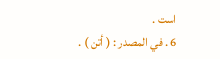است .
6 . في المصدر : ( أتن ) .